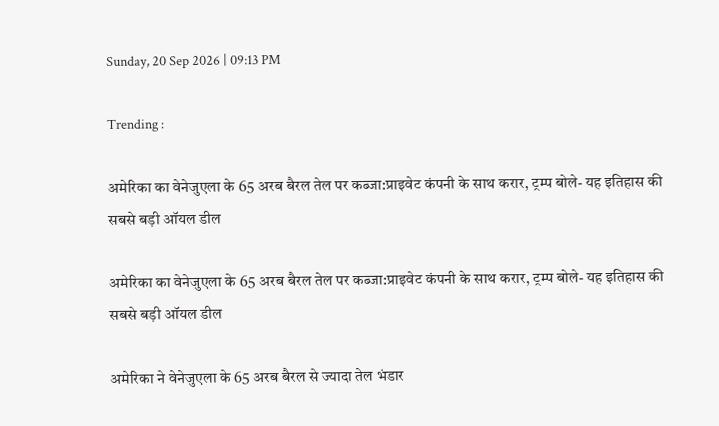Sunday, 20 Sep 2026 | 09:13 PM

Trending :

अमेरिका का वेनेजुएला के 65 अरब बैरल तेल पर कब्जा:प्राइवेट कंपनी के साथ करार, ट्रम्प बोले- यह इतिहास की सबसे बड़ी ऑयल डील

अमेरिका का वेनेजुएला के 65 अरब बैरल तेल पर कब्जा:प्राइवेट कंपनी के साथ करार, ट्रम्प बोले- यह इतिहास की सबसे बड़ी ऑयल डील

अमेरिका ने वेनेजुएला के 65 अरब बैरल से ज्यादा तेल भंडार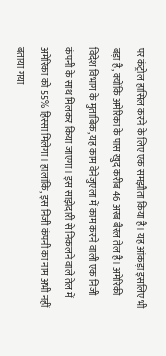पर कंट्रोल हासिल करने के लिए एक समझौता किया है। यह आंकड़ा इसलिए भी बड़ा है, क्योंकि अमेरिका के पास खुद करीब 46 अरब बैरल तेल है। अमेरिकी विदेश विभाग के मुताबिक, यह काम वेनेजुएला में काम करने वाली एक निजी कंपनी के साथ मिलकर किया जाएगा। इस साझेदारी से निकलने वाले तेल में अमेरिका को 55% हिस्सा मिलेगा। हालांकि, इस निजी कंपनी का नाम अभी नहीं बताया गया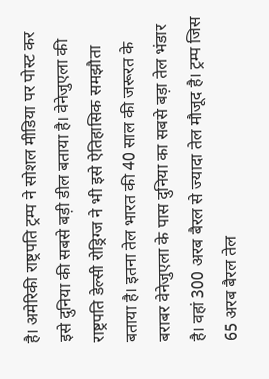है। अमेरिकी राष्ट्रपति ट्रम्प ने सोशल मीडिया पर पोस्ट कर इसे दुनिया की सबसे बड़ी डील बताया है। वेनेजुएला की राष्ट्रपति डेल्सी रोड्रिग्ज ने भी इसे ऐतिहासिक समझौता बताया है। इतना तेल भारत की 40 साल की जरूरत के बराबर वेनेजुएला के पास दुनिया का सबसे बड़ा तेल भंडार है। वहां 300 अरब बैरल से ज्यादा तेल मौजूद है। ट्रम्प जिस 65 अरब बैरल तेल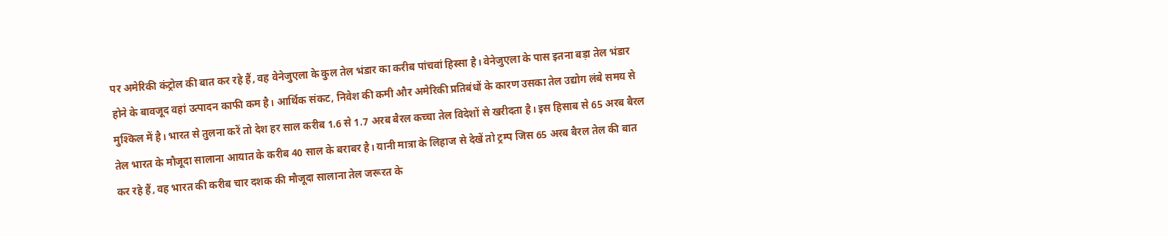पर अमेरिकी कंट्रोल की बात कर रहे हैं, वह वेनेजुएला के कुल तेल भंडार का करीब पांचवां हिस्सा है। वेनेजुएला के पास इतना बड़ा तेल भंडार होने के बावजूद वहां उत्पादन काफी कम है। आर्थिक संकट, निवेश की कमी और अमेरिकी प्रतिबंधों के कारण उसका तेल उद्योग लंबे समय से मुश्किल में है। भारत से तुलना करें तो देश हर साल करीब 1.6 से 1.7 अरब बैरल कच्चा तेल विदेशों से खरीदता है। इस हिसाब से 65 अरब बैरल तेल भारत के मौजूदा सालाना आयात के करीब 40 साल के बराबर है। यानी मात्रा के लिहाज से देखें तो ट्रम्प जिस 65 अरब बैरल तेल की बात कर रहे हैं, वह भारत की करीब चार दशक की मौजूदा सालाना तेल जरूरत के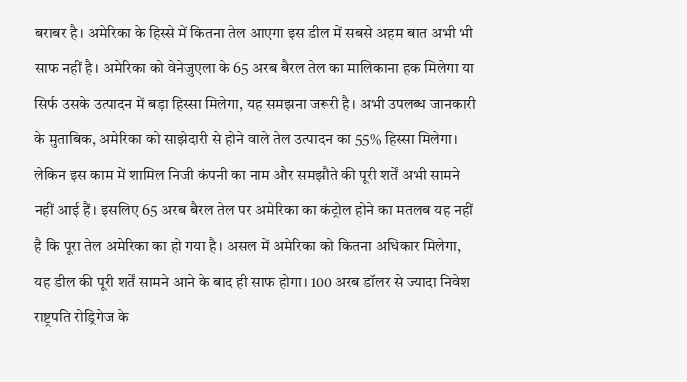बराबर है। अमेरिका के हिस्से में कितना तेल आएगा इस डील में सबसे अहम बात अभी भी साफ नहीं है। अमेरिका को वेनेजुएला के 65 अरब बैरल तेल का मालिकाना हक मिलेगा या सिर्फ उसके उत्पादन में बड़ा हिस्सा मिलेगा, यह समझना जरूरी है। अभी उपलब्ध जानकारी के मुताबिक, अमेरिका को साझेदारी से होने वाले तेल उत्पादन का 55% हिस्सा मिलेगा। लेकिन इस काम में शामिल निजी कंपनी का नाम और समझौते की पूरी शर्तें अभी सामने नहीं आई हैं। इसलिए 65 अरब बैरल तेल पर अमेरिका का कंट्रोल होने का मतलब यह नहीं है कि पूरा तेल अमेरिका का हो गया है। असल में अमेरिका को कितना अधिकार मिलेगा, यह डील की पूरी शर्तें सामने आने के बाद ही साफ होगा। 100 अरब डॉलर से ज्यादा निवेश राष्ट्रपति रोड्रिगेज के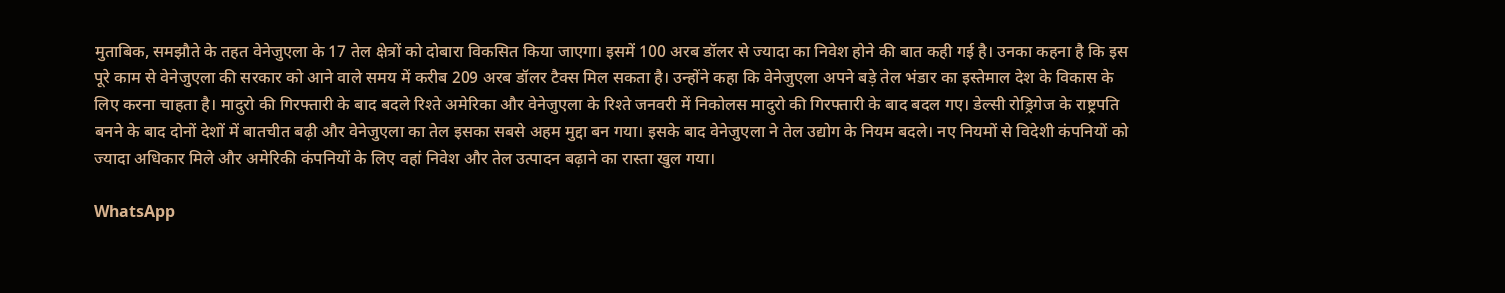मुताबिक, समझौते के तहत वेनेजुएला के 17 तेल क्षेत्रों को दोबारा विकसित किया जाएगा। इसमें 100 अरब डॉलर से ज्यादा का निवेश होने की बात कही गई है। उनका कहना है कि इस पूरे काम से वेनेजुएला की सरकार को आने वाले समय में करीब 209 अरब डॉलर टैक्स मिल सकता है। उन्होंने कहा कि वेनेजुएला अपने बड़े तेल भंडार का इस्तेमाल देश के विकास के लिए करना चाहता है। मादुरो की गिरफ्तारी के बाद बदले रिश्ते अमेरिका और वेनेजुएला के रिश्ते जनवरी में निकोलस मादुरो की गिरफ्तारी के बाद बदल गए। डेल्सी रोड्रिगेज के राष्ट्रपति बनने के बाद दोनों देशों में बातचीत बढ़ी और वेनेजुएला का तेल इसका सबसे अहम मुद्दा बन गया। इसके बाद वेनेजुएला ने तेल उद्योग के नियम बदले। नए नियमों से विदेशी कंपनियों को ज्यादा अधिकार मिले और अमेरिकी कंपनियों के लिए वहां निवेश और तेल उत्पादन बढ़ाने का रास्ता खुल गया।

WhatsApp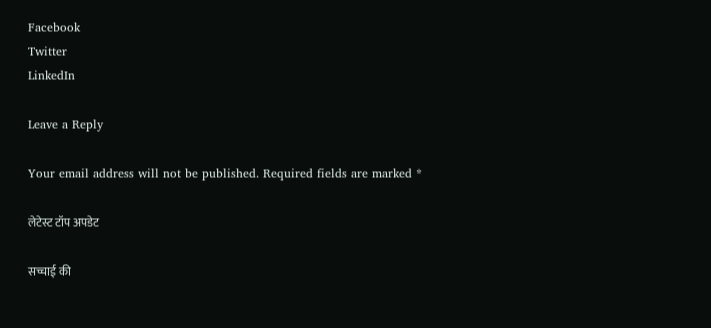Facebook
Twitter
LinkedIn

Leave a Reply

Your email address will not be published. Required fields are marked *

लेटेस्ट टॉप अपडेट

सच्चाई की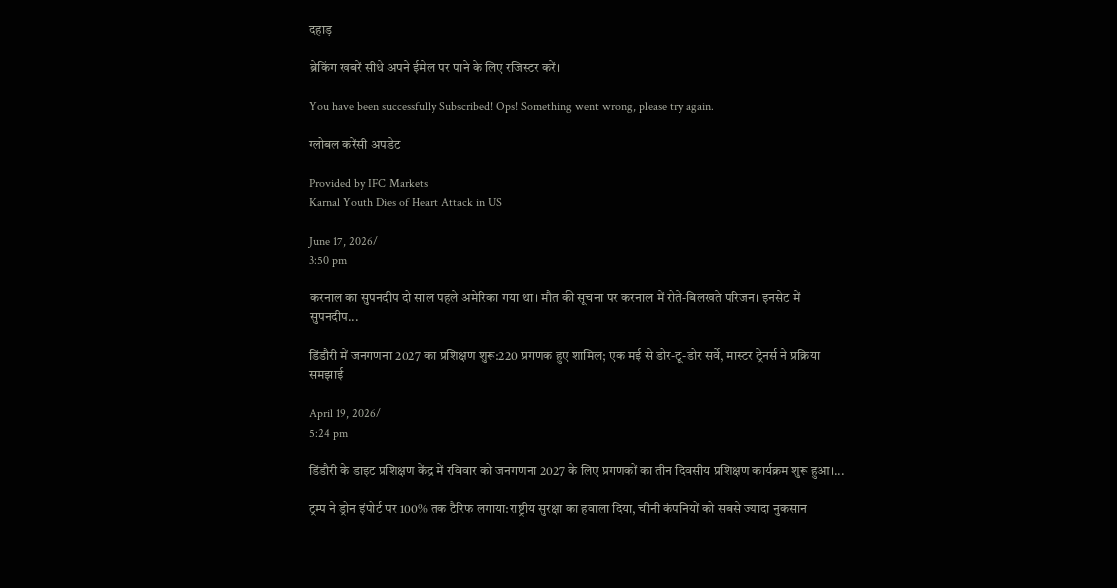दहाड़

ब्रेकिंग खबरें सीधे अपने ईमेल पर पाने के लिए रजिस्टर करें।

You have been successfully Subscribed! Ops! Something went wrong, please try again.

ग्लोबल करेंसी अपडेट

Provided by IFC Markets
Karnal Youth Dies of Heart Attack in US

June 17, 2026/
3:50 pm

करनाल का सुपनदीप दो साल पहले अमेरिका गया था। मौत की सूचना पर करनाल में रोते-बिलखते परिजन। इनसेट में सुपनदीप...

डिंडौरी में जनगणना 2027 का प्रशिक्षण शुरू:220 प्रगणक हुए शामिल; एक मई से डोर-टू-डोर सर्वे, मास्टर ट्रेनर्स ने प्रक्रिया समझाई

April 19, 2026/
5:24 pm

डिंडौरी के डाइट प्रशिक्षण केंद्र में रविवार को जनगणना 2027 के लिए प्रगणकों का तीन दिवसीय प्रशिक्षण कार्यक्रम शुरू हुआ।...

ट्रम्प ने ड्रोन इंपोर्ट पर 100% तक टैरिफ लगाया:राष्ट्रीय सुरक्षा का हवाला दिया, चीनी कंपनियों को सबसे ज्यादा नुकसान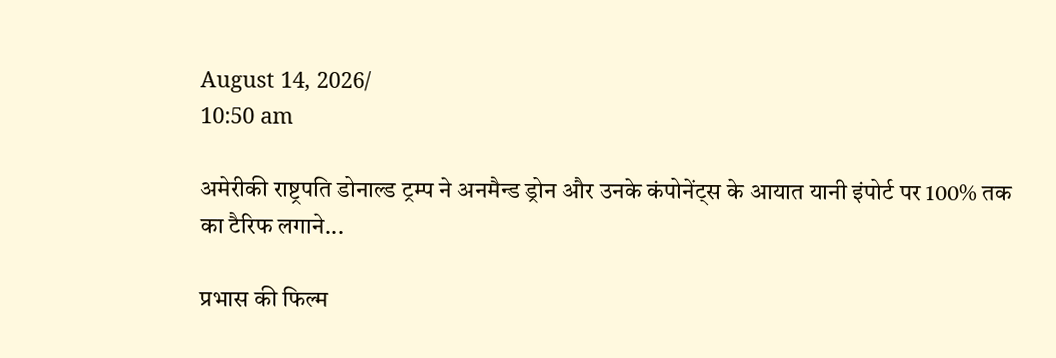August 14, 2026/
10:50 am

अमेरीकी राष्ट्रपति डोनाल्ड ट्रम्प ने अनमैन्ड ड्रोन और उनके कंपोनेंट्स के आयात यानी इंपोर्ट पर 100% तक का टैरिफ लगाने...

प्रभास की फिल्म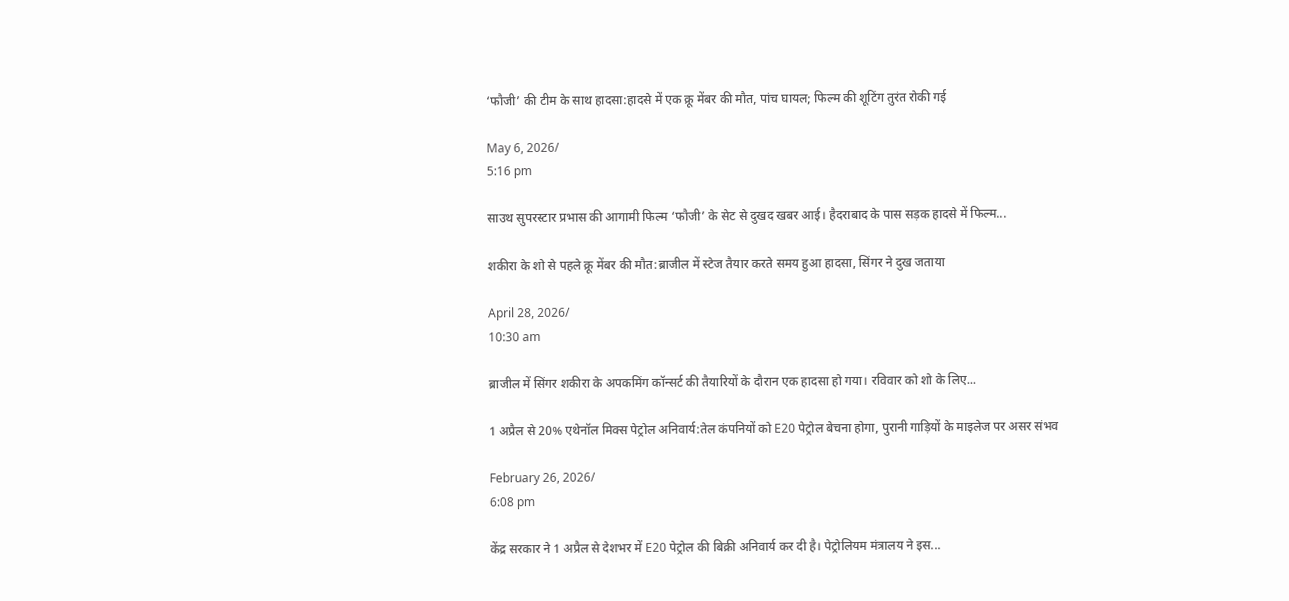‘फौजी’ की टीम के साथ हादसा:हादसे में एक क्रू मेंबर की मौत, पांच घायल; फिल्म की शूटिंग तुरंत रोकी गई

May 6, 2026/
5:16 pm

साउथ सुपरस्टार प्रभास की आगामी फिल्म ‘फौजी’ के सेट से दुखद खबर आई। हैदराबाद के पास सड़क हादसे में फिल्म...

शकीरा के शो से पहले क्रू मेंबर की मौत:ब्राजील में स्टेज तैयार करते समय हुआ हादसा, सिंगर ने दुख जताया

April 28, 2026/
10:30 am

ब्राजील में सिंगर शकीरा के अपकमिंग कॉन्सर्ट की तैयारियों के दौरान एक हादसा हो गया। रविवार को शो के लिए...

1 अप्रैल से 20% एथेनॉल मिक्स पेट्रोल अनिवार्य:तेल कंपनियों को E20 पेट्रोल बेचना होगा, पुरानी गाड़ियों के माइलेज पर असर संभव

February 26, 2026/
6:08 pm

केंद्र सरकार ने 1 अप्रैल से देशभर में E20 पेट्रोल की बिक्री अनिवार्य कर दी है। पेट्रोलियम मंत्रालय ने इस...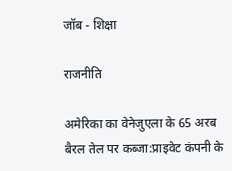जॉब - शिक्षा

राजनीति

अमेरिका का वेनेजुएला के 65 अरब बैरल तेल पर कब्जा:प्राइवेट कंपनी के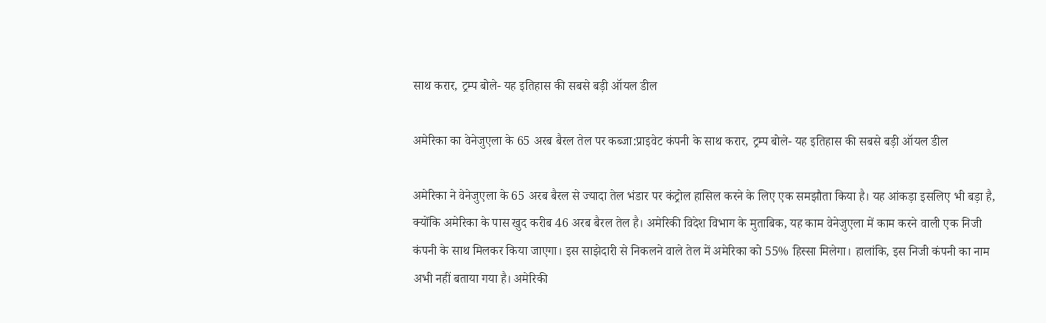साथ करार, ट्रम्प बोले- यह इतिहास की सबसे बड़ी ऑयल डील

अमेरिका का वेनेजुएला के 65 अरब बैरल तेल पर कब्जा:प्राइवेट कंपनी के साथ करार, ट्रम्प बोले- यह इतिहास की सबसे बड़ी ऑयल डील

अमेरिका ने वेनेजुएला के 65 अरब बैरल से ज्यादा तेल भंडार पर कंट्रोल हासिल करने के लिए एक समझौता किया है। यह आंकड़ा इसलिए भी बड़ा है, क्योंकि अमेरिका के पास खुद करीब 46 अरब बैरल तेल है। अमेरिकी विदेश विभाग के मुताबिक, यह काम वेनेजुएला में काम करने वाली एक निजी कंपनी के साथ मिलकर किया जाएगा। इस साझेदारी से निकलने वाले तेल में अमेरिका को 55% हिस्सा मिलेगा। हालांकि, इस निजी कंपनी का नाम अभी नहीं बताया गया है। अमेरिकी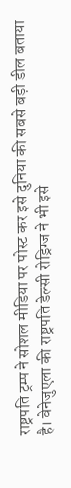राष्ट्रपति ट्रम्प ने सोशल मीडिया पर पोस्ट कर इसे दुनिया की सबसे बड़ी डील बताया है। वेनेजुएला की राष्ट्रपति डेल्सी रोड्रिग्ज ने भी इसे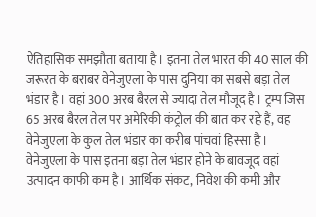ऐतिहासिक समझौता बताया है। इतना तेल भारत की 40 साल की जरूरत के बराबर वेनेजुएला के पास दुनिया का सबसे बड़ा तेल भंडार है। वहां 300 अरब बैरल से ज्यादा तेल मौजूद है। ट्रम्प जिस 65 अरब बैरल तेल पर अमेरिकी कंट्रोल की बात कर रहे हैं, वह वेनेजुएला के कुल तेल भंडार का करीब पांचवां हिस्सा है। वेनेजुएला के पास इतना बड़ा तेल भंडार होने के बावजूद वहां उत्पादन काफी कम है। आर्थिक संकट, निवेश की कमी और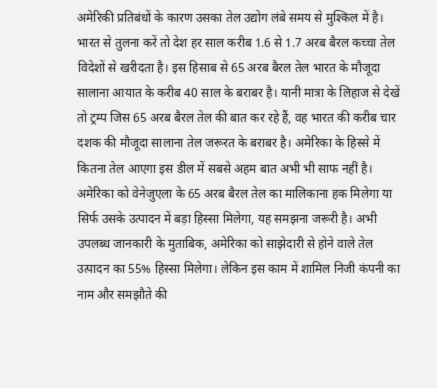अमेरिकी प्रतिबंधों के कारण उसका तेल उद्योग लंबे समय से मुश्किल में है। भारत से तुलना करें तो देश हर साल करीब 1.6 से 1.7 अरब बैरल कच्चा तेल विदेशों से खरीदता है। इस हिसाब से 65 अरब बैरल तेल भारत के मौजूदा सालाना आयात के करीब 40 साल के बराबर है। यानी मात्रा के लिहाज से देखें तो ट्रम्प जिस 65 अरब बैरल तेल की बात कर रहे हैं, वह भारत की करीब चार दशक की मौजूदा सालाना तेल जरूरत के बराबर है। अमेरिका के हिस्से में कितना तेल आएगा इस डील में सबसे अहम बात अभी भी साफ नहीं है। अमेरिका को वेनेजुएला के 65 अरब बैरल तेल का मालिकाना हक मिलेगा या सिर्फ उसके उत्पादन में बड़ा हिस्सा मिलेगा, यह समझना जरूरी है। अभी उपलब्ध जानकारी के मुताबिक, अमेरिका को साझेदारी से होने वाले तेल उत्पादन का 55% हिस्सा मिलेगा। लेकिन इस काम में शामिल निजी कंपनी का नाम और समझौते की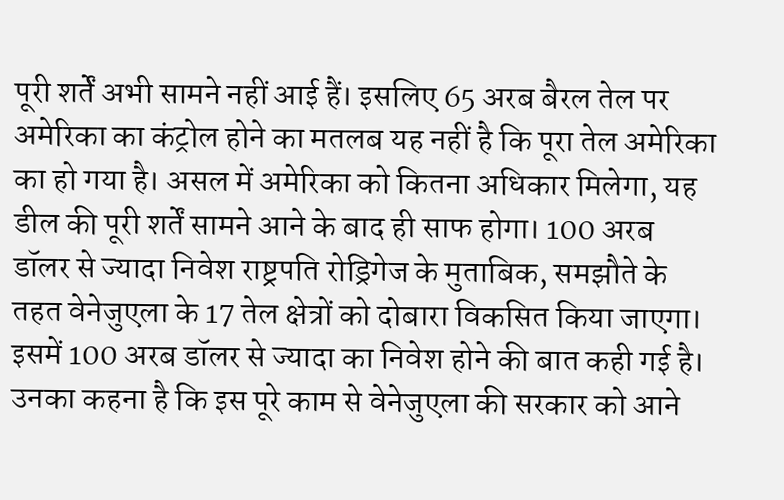पूरी शर्तें अभी सामने नहीं आई हैं। इसलिए 65 अरब बैरल तेल पर अमेरिका का कंट्रोल होने का मतलब यह नहीं है कि पूरा तेल अमेरिका का हो गया है। असल में अमेरिका को कितना अधिकार मिलेगा, यह डील की पूरी शर्तें सामने आने के बाद ही साफ होगा। 100 अरब डॉलर से ज्यादा निवेश राष्ट्रपति रोड्रिगेज के मुताबिक, समझौते के तहत वेनेजुएला के 17 तेल क्षेत्रों को दोबारा विकसित किया जाएगा। इसमें 100 अरब डॉलर से ज्यादा का निवेश होने की बात कही गई है। उनका कहना है कि इस पूरे काम से वेनेजुएला की सरकार को आने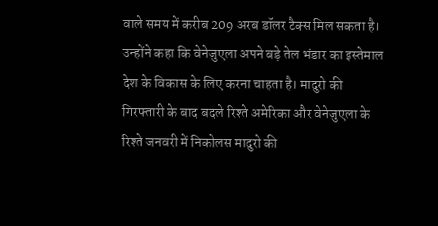वाले समय में करीब 209 अरब डॉलर टैक्स मिल सकता है। उन्होंने कहा कि वेनेजुएला अपने बड़े तेल भंडार का इस्तेमाल देश के विकास के लिए करना चाहता है। मादुरो की गिरफ्तारी के बाद बदले रिश्ते अमेरिका और वेनेजुएला के रिश्ते जनवरी में निकोलस मादुरो की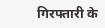गिरफ्तारी के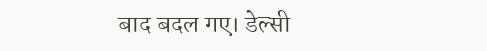बाद बदल गए। डेल्सी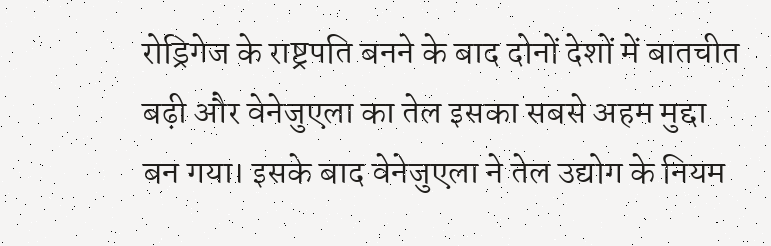रोड्रिगेज के राष्ट्रपति बनने के बाद दोनों देशों में बातचीत बढ़ी और वेनेजुएला का तेल इसका सबसे अहम मुद्दा बन गया। इसके बाद वेनेजुएला ने तेल उद्योग के नियम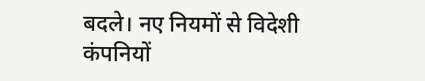बदले। नए नियमों से विदेशी कंपनियों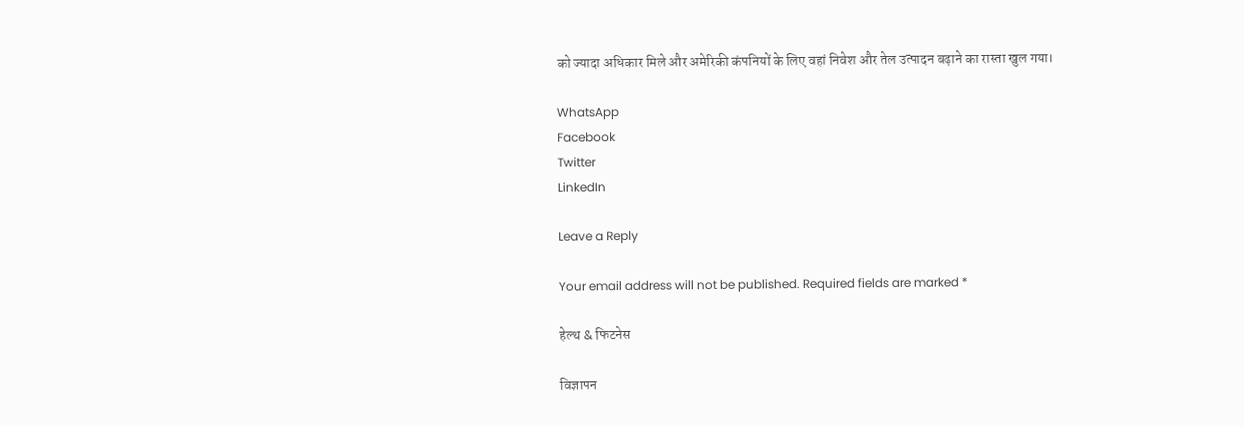को ज्यादा अधिकार मिले और अमेरिकी कंपनियों के लिए वहां निवेश और तेल उत्पादन बढ़ाने का रास्ता खुल गया।

WhatsApp
Facebook
Twitter
LinkedIn

Leave a Reply

Your email address will not be published. Required fields are marked *

हेल्थ & फिटनेस

विज्ञापन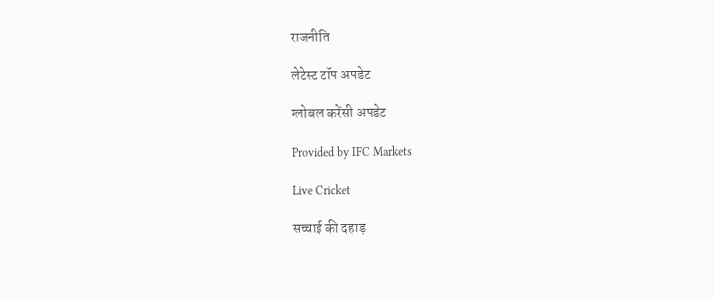राजनीति

लेटेस्ट टॉप अपडेट

ग्लोबल करेंसी अपडेट

Provided by IFC Markets

Live Cricket

सच्चाई की दहाड़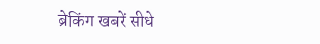ब्रेकिंग खबरें सीधे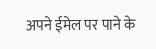अपने ईमेल पर पाने के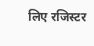लिए रजिस्टर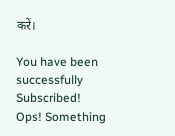करें।

You have been successfully Subscribed! Ops! Something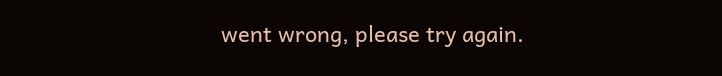went wrong, please try again.